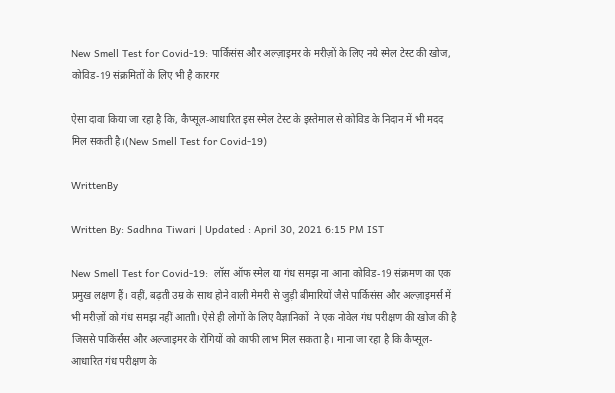New Smell Test for Covid-19: पार्किंसंस और अल्ज़ाइमर के मरीज़ों के लिए नये स्मेल टेस्ट की खोज, कोविड-19 संक्रमितों के लिए भी है कारगर

ऐसा दावा किया जा रहा है कि, कैप्सूल-आधारित इस स्मेल टेस्ट के इस्तेमाल से कोविड के निदान में भी मदद मिल सकती है।(New Smell Test for Covid-19)

WrittenBy

Written By: Sadhna Tiwari | Updated : April 30, 2021 6:15 PM IST

New Smell Test for Covid-19:  लॉस ऑफ स्मेल या गंध समझ ना आना कोविड-19 संक्रमण का एक प्रमुख लक्षण हैं। वहीं, बढ़ती उम्र के साथ होने वाली मेमरी से जुड़ी बीमारियों जैसे पार्किसंस और अल्ज़ाइमर्स में भी मरीज़ों को गंध समझ नहीं आताी। ऐसे ही लोगों के लिए वैज्ञानिकों  ने एक नोवेल गंध परीक्षण की खोज की है जिससे पाकिंर्संस और अल्जाइमर के रोगियों को काफी लाभ मिल सकता है। माना जा रहा है कि कैप्सूल-आधारित गंध परीक्षण के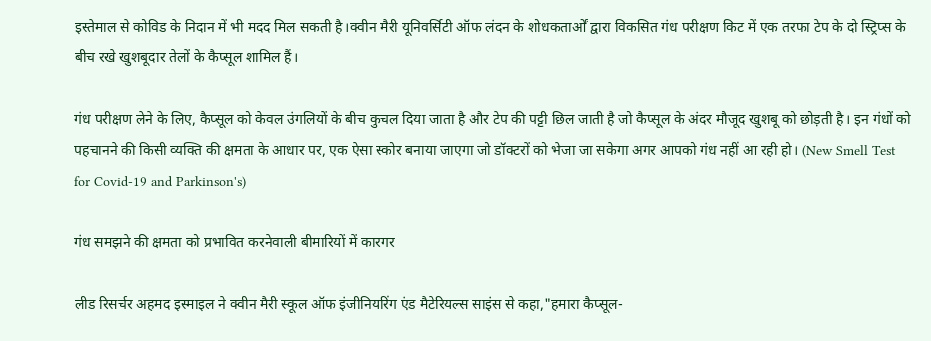इस्तेमाल से कोविड के निदान में भी मदद मिल सकती है।क्वीन मैरी यूनिवर्सिटी ऑफ लंदन के शोधकतार्ओं द्वारा विकसित गंध परीक्षण किट में एक तरफा टेप के दो स्ट्रिप्स के बीच रखे खुशबूदार तेलों के कैप्सूल शामिल हैं।

गंध परीक्षण लेने के लिए, कैप्सूल को केवल उंगलियों के बीच कुचल दिया जाता है और टेप की पट्टी छिल जाती है जो कैप्सूल के अंदर मौजूद खुशबू को छोड़ती है। इन गंधों को पहचानने की किसी व्यक्ति की क्षमता के आधार पर, एक ऐसा स्कोर बनाया जाएगा जो डॉक्टरों को भेजा जा सकेगा अगर आपको गंध नहीं आ रही हो। (New Smell Test for Covid-19 and Parkinson's)

गंध समझने की क्षमता को प्रभावित करनेवाली बीमारियों में कारगर

लीड रिसर्चर अहमद इस्माइल ने क्वीन मैरी स्कूल ऑफ इंजीनियरिंग एंड मैटेरियल्स साइंस से कहा,"हमारा कैप्सूल-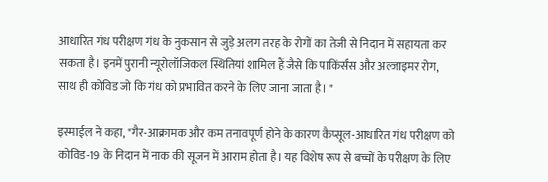आधारित गंध परीक्षण गंध के नुकसान से जुड़े अलग तरह के रोगों का तेजी से निदान में सहायता कर सकता है। इनमें पुरानी न्यूरोलॉजिकल स्थितियां शामिल हैं जैसे कि पाकिंर्संस और अल्जाइमर रोग, साथ ही कोविड जो कि गंध को प्रभावित करने के लिए जाना जाता है। "

इस्माईल ने कहा, "गैर-आक्रामक और कम तनावपूर्ण होने के कारण कैप्सूल-आधारित गंध परीक्षण को कोविड-19 के निदान में नाक की सूजन में आराम होता है। यह विशेष रूप से बच्चों के परीक्षण के लिए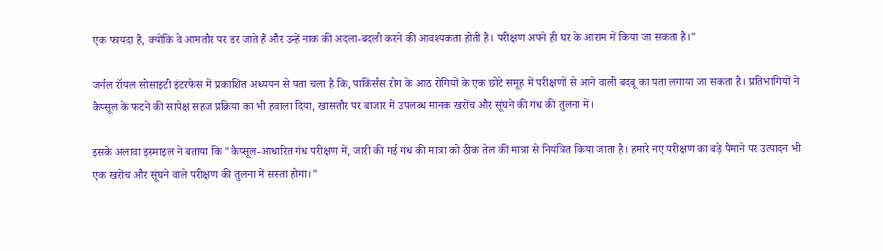एक फायदा है, क्योंकि वे आमतौर पर डर जाते हैं और उन्हें नाक की अदला-बदली करने की आवश्यकता होती है। परीक्षण अपने ही घर के आराम में किया जा सकता है।"

जर्नल रॉयल सोसाइटी इंटरफेस में प्रकाशित अध्ययन से पता चला है कि, पाकिंर्संस रोग के आठ रोगियों के एक छोटे समूह में परीक्षणों से आने वाली बदबू का पता लगाया जा सकता है। प्रतिभागियों ने कैप्सूल के फटने की सापेक्ष सहज प्रक्रिया का भी हवाला दिया, खासतौर पर बाजार में उपलब्ध मानक खरोंच और सूंघने की गंध की तुलना में।

इसके अलावा इस्माइल ने बताया कि "कैप्सूल-आधारित गंध परीक्षण में, जारी की गई गंध की मात्रा को ठीक तेल की मात्रा से नियंत्रित किया जाता है। हमारे नए परीक्षण का बड़े पैमाने पर उत्पादन भी एक खरोंच और सूंघने वाले परीक्षण की तुलना में सस्ता होगा।"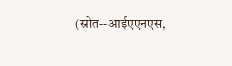(स्रोत--आईएएनएस,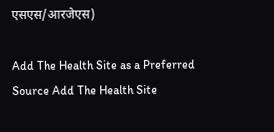एसएस/आरजेएस)

Add The Health Site as a Preferred Source Add The Health Site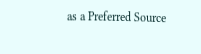as a Preferred Source